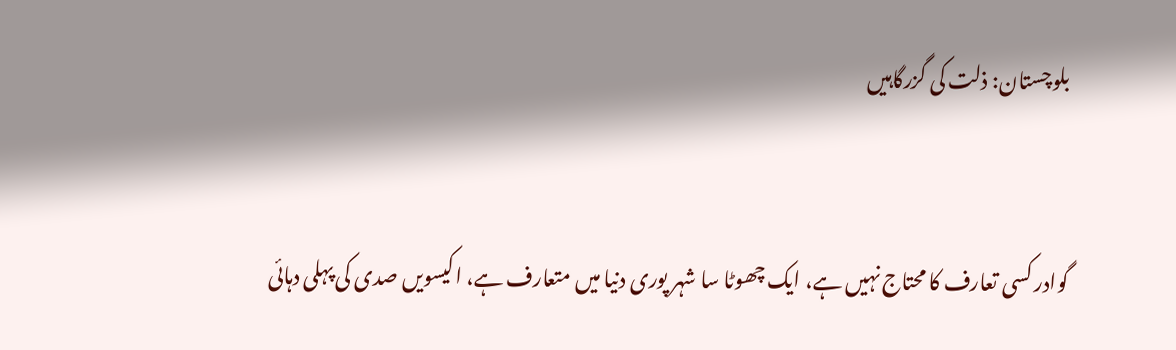بلوچستان: ذلت کی گزرگاہیں


گوادر کسی تعارف کا محتاج نہیں ہے، ایک چھوٹا سا شہر پوری دنیا میں متعارف ہے، اکیسویں صدی کی پہلی دہائی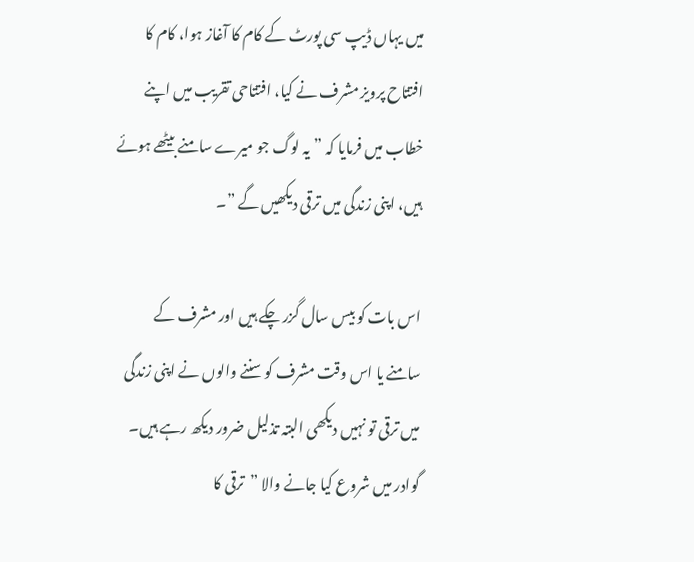میں یہاں ڈیپ سی پورٹ کے کام کا آغاز ہوا، کام کا افتتاح پرویز مشرف نے کیا، افتتاحی تقریب میں اپنے خطاب میں فرمایا کہ ”یہ لوگ جو میرے سامنے بیٹھے ہوئے ہیں، اپنی زندگی میں ترقی دیکھیں گے ”۔

اس بات کو بیس سال گزر چکے ہیں اور مشرف کے سامنے یا اس وقت مشرف کو سننے والوں نے اپنی زندگی میں ترقی تو نہیں دیکھی البتہ تذلیل ضرور دیکھ رہے ہیں۔ گوادر میں شروع کیا جانے والا ”ترقی کا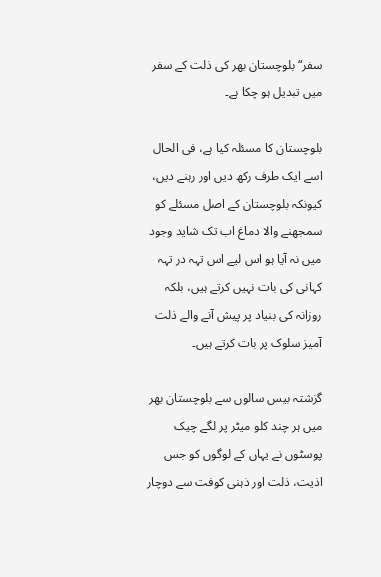سفر“ بلوچستان بھر کی ذلت کے سفر میں تبدیل ہو چکا ہے۔

بلوچستان کا مسئلہ کیا ہے، فی الحال اسے ایک طرف رکھ دیں اور رہنے دیں، کیونکہ بلوچستان کے اصل مسئلے کو سمجھنے والا دماغ اب تک شاید وجود میں نہ آیا ہو اس لیے اس تہہ در تہہ کہانی کی بات نہیں کرتے ہیں، بلکہ روزانہ کی بنیاد پر پیش آنے والے ذلت آمیز سلوک پر بات کرتے ہیں۔

گزشتہ بیس سالوں سے بلوچستان بھر میں ہر چند کلو میٹر پر لگے چیک پوسٹوں نے یہاں کے لوگوں کو جس اذیت، ذلت اور ذہنی کوفت سے دوچار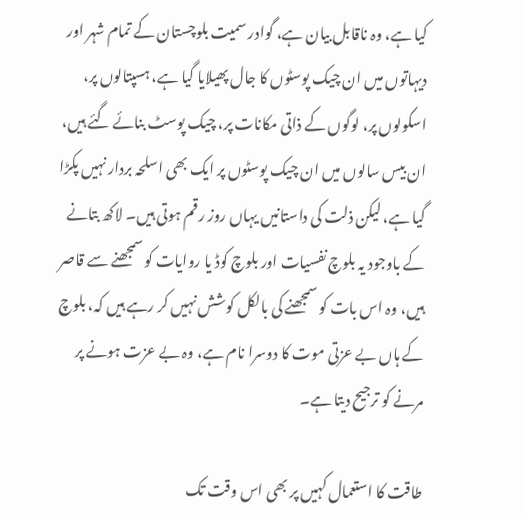کیا ہے، وہ ناقابل بیان ہے، گوادر سمیت بلوچستان کے تمام شہر اور دیہاتوں میں ان چیک پوسٹوں کا جال پھیلایا گیا ہے، ہسپتالوں پر، اسکولوں پر، لوگوں کے ذاتی مکانات پر، چیک پوسٹ بنائے گئے ہیں، ان بیس سالوں میں ان چیک پوسٹوں پر ایک بھی اسلحہ بردار نہیں پکڑا گیا ہے، لیکن ذلت کی داستانیں یہاں روز رقم ہوتی ہیں۔ لاکھ بتانے کے باوجود یہ بلوچ نفسیات اور بلوچ کوڈ یا روایات کو سمجھنے سے قاصر ہیں، وہ اس بات کو سمجھنے کی بالکل کوشش نہیں کر رہے ہیں کہ، بلوچ کے ہاں بے عزتی موت کا دوسرا نام ہے، وہ بے عزت ہونے پر مرنے کو ترجیح دیتا ہے۔

طاقت کا استعمال کہیں پر بھی اس وقت تک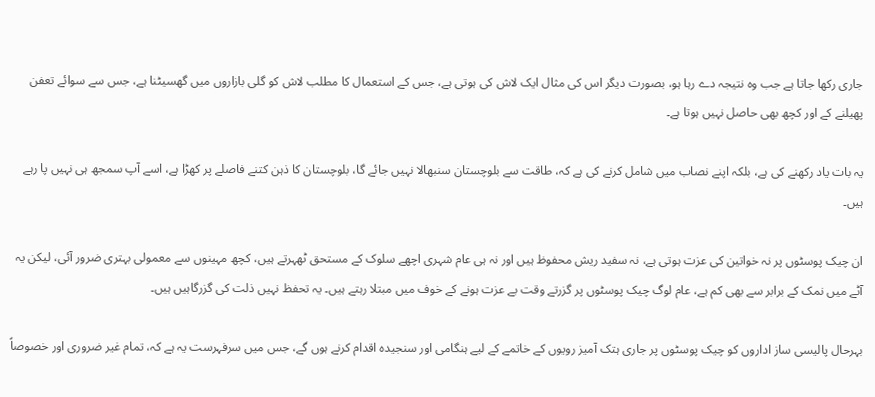جاری رکھا جاتا ہے جب وہ نتیجہ دے رہا ہو، بصورت دیگر اس کی مثال ایک لاش کی ہوتی ہے، جس کے استعمال کا مطلب لاش کو گلی بازاروں میں گھسیٹنا ہے، جس سے سوائے تعفن پھیلنے کے اور کچھ بھی حاصل نہیں ہوتا ہے۔

یہ بات یاد رکھنے کی ہے، بلکہ اپنے نصاب میں شامل کرنے کی ہے کہ، طاقت سے بلوچستان سنبھالا نہیں جائے گا، بلوچستان کا ذہن کتنے فاصلے پر کھڑا ہے، اسے آپ سمجھ ہی نہیں پا رہے ہیں۔

ان چیک پوسٹوں پر نہ خواتین کی عزت ہوتی ہے، نہ سفید ریش محفوظ ہیں اور نہ ہی عام شہری اچھے سلوک کے مستحق ٹھہرتے ہیں، کچھ مہینوں سے معمولی بہتری ضرور آئی، لیکن یہ آٹے میں نمک کے برابر سے بھی کم ہے، عام لوگ چیک پوسٹوں پر گزرتے وقت بے عزت ہونے کے خوف میں مبتلا رہتے ہیں۔ یہ تحفظ نہیں ذلت کی گزرگاہیں ہیں۔

بہرحال پالیسی ساز اداروں کو چیک پوسٹوں پر جاری ہتک آمیز رویوں کے خاتمے کے لیے ہنگامی اور سنجیدہ اقدام کرنے ہوں گے، جس میں سرفہرست یہ ہے کہ، تمام غیر ضروری اور خصوصاً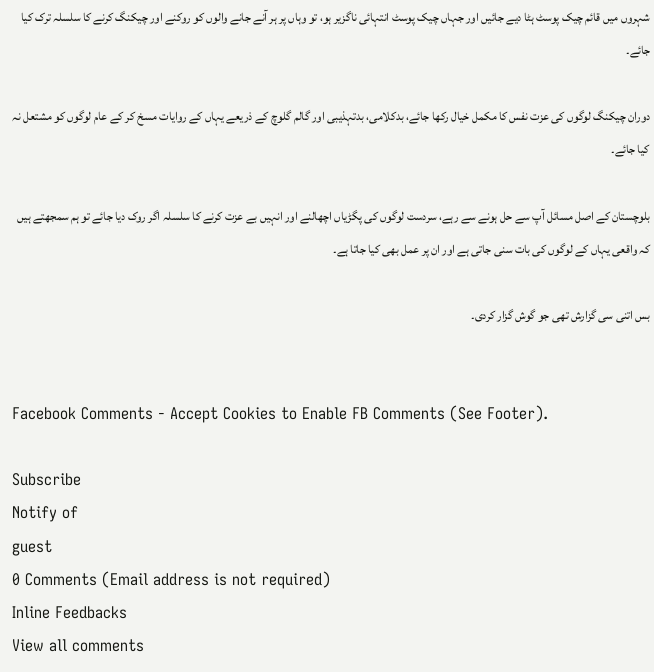شہروں میں قائم چیک پوسٹ ہٹا دیے جائیں اور جہاں چیک پوسٹ انتہائی ناگزیر ہو، تو وہاں پر ہر آنے جانے والوں کو روکنے اور چیکنگ کرنے کا سلسلہ ترک کیا جائے۔

دوران چیکنگ لوگوں کی عزت نفس کا مکمل خیال رکھا جائے، بدکلامی، بدتہذیبی اور گالم گلوچ کے ذریعے یہاں کے روایات مسخ کر کے عام لوگوں کو مشتعل نہ کیا جائے۔

بلوچستان کے اصل مسائل آپ سے حل ہونے سے رہے، سردست لوگوں کی پگڑیاں اچھالنے اور انہیں بے عزت کرنے کا سلسلہ اگر روک دیا جائے تو ہم سمجھتے ہیں کہ واقعی یہاں کے لوگوں کی بات سنی جاتی ہے اور ان پر عمل بھی کیا جاتا ہے۔

بس اتنی سی گزارش تھی جو گوش گزار کردی۔


Facebook Comments - Accept Cookies to Enable FB Comments (See Footer).

Subscribe
Notify of
guest
0 Comments (Email address is not required)
Inline Feedbacks
View all comments